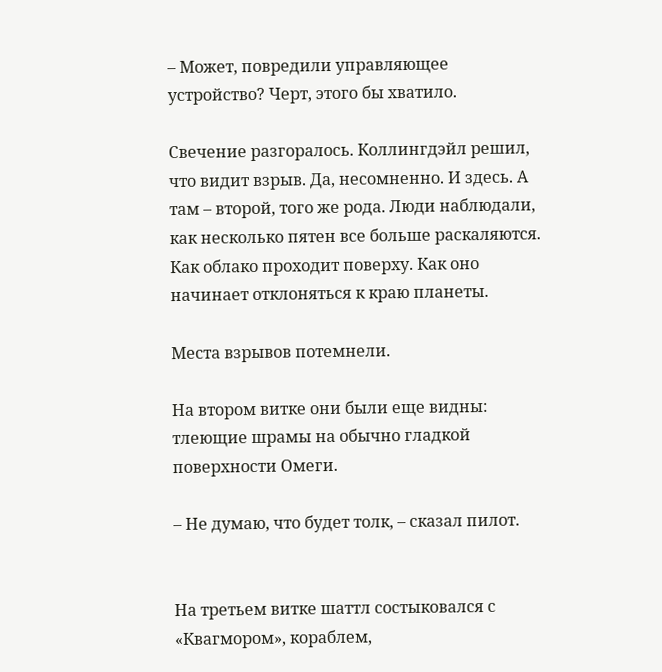– Может, повредили управляющее устройство? Черт, этого бы хватило.

Свечение разгоралось. Коллингдэйл решил, что видит взрыв. Да, несомненно. И здесь. А там – второй, того же рода. Люди наблюдали, как несколько пятен все больше раскаляются. Как облако проходит поверху. Как оно начинает отклоняться к краю планеты.

Места взрывов потемнели.

На втором витке они были еще видны: тлеющие шрамы на обычно гладкой поверхности Омеги.

– Не думаю, что будет толк, – сказал пилот.


На третьем витке шаттл состыковался с «Квагмором», кораблем,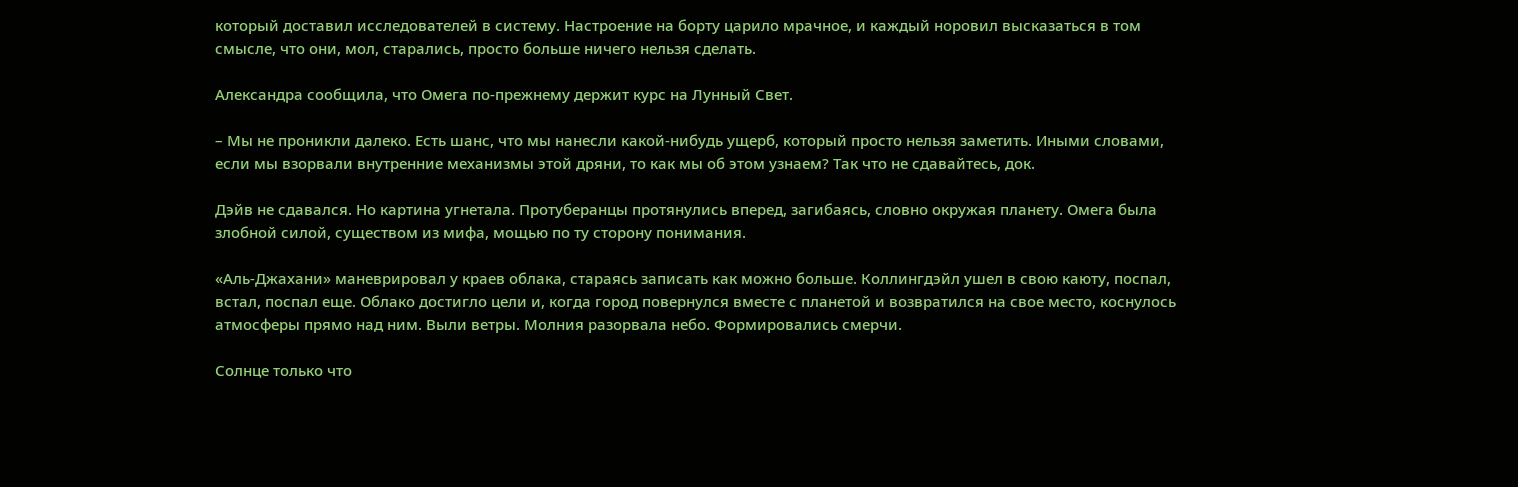который доставил исследователей в систему. Настроение на борту царило мрачное, и каждый норовил высказаться в том смысле, что они, мол, старались, просто больше ничего нельзя сделать.

Александра сообщила, что Омега по-прежнему держит курс на Лунный Свет.

– Мы не проникли далеко. Есть шанс, что мы нанесли какой-нибудь ущерб, который просто нельзя заметить. Иными словами, если мы взорвали внутренние механизмы этой дряни, то как мы об этом узнаем? Так что не сдавайтесь, док.

Дэйв не сдавался. Но картина угнетала. Протуберанцы протянулись вперед, загибаясь, словно окружая планету. Омега была злобной силой, существом из мифа, мощью по ту сторону понимания.

«Аль-Джахани» маневрировал у краев облака, стараясь записать как можно больше. Коллингдэйл ушел в свою каюту, поспал, встал, поспал еще. Облако достигло цели и, когда город повернулся вместе с планетой и возвратился на свое место, коснулось атмосферы прямо над ним. Выли ветры. Молния разорвала небо. Формировались смерчи.

Солнце только что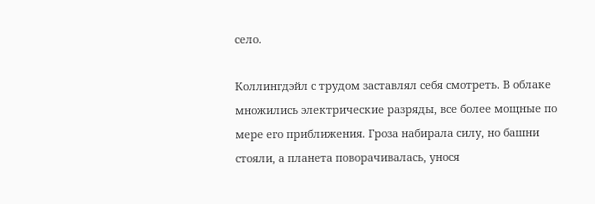село.

Коллингдэйл с трудом заставлял себя смотреть. В облаке множились электрические разряды, все более мощные по мере его приближения. Гроза набирала силу, но башни стояли, а планета поворачивалась, унося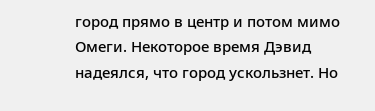город прямо в центр и потом мимо Омеги. Некоторое время Дэвид надеялся, что город ускользнет. Но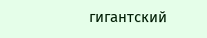гигантский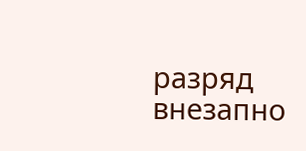разряд внезапно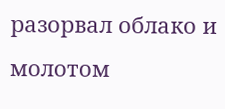разорвал облако и молотом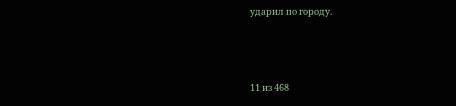ударил по городу.



11 из 468